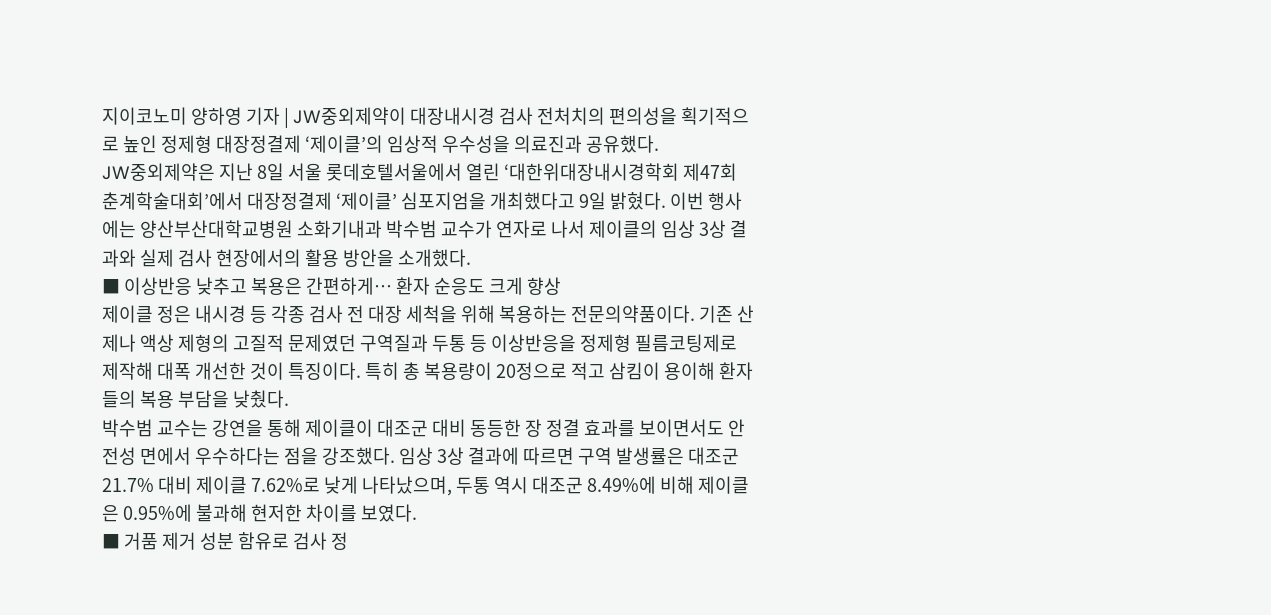지이코노미 양하영 기자 | JW중외제약이 대장내시경 검사 전처치의 편의성을 획기적으로 높인 정제형 대장정결제 ‘제이클’의 임상적 우수성을 의료진과 공유했다.
JW중외제약은 지난 8일 서울 롯데호텔서울에서 열린 ‘대한위대장내시경학회 제47회 춘계학술대회’에서 대장정결제 ‘제이클’ 심포지엄을 개최했다고 9일 밝혔다. 이번 행사에는 양산부산대학교병원 소화기내과 박수범 교수가 연자로 나서 제이클의 임상 3상 결과와 실제 검사 현장에서의 활용 방안을 소개했다.
■ 이상반응 낮추고 복용은 간편하게… 환자 순응도 크게 향상
제이클 정은 내시경 등 각종 검사 전 대장 세척을 위해 복용하는 전문의약품이다. 기존 산제나 액상 제형의 고질적 문제였던 구역질과 두통 등 이상반응을 정제형 필름코팅제로 제작해 대폭 개선한 것이 특징이다. 특히 총 복용량이 20정으로 적고 삼킴이 용이해 환자들의 복용 부담을 낮췄다.
박수범 교수는 강연을 통해 제이클이 대조군 대비 동등한 장 정결 효과를 보이면서도 안전성 면에서 우수하다는 점을 강조했다. 임상 3상 결과에 따르면 구역 발생률은 대조군 21.7% 대비 제이클 7.62%로 낮게 나타났으며, 두통 역시 대조군 8.49%에 비해 제이클은 0.95%에 불과해 현저한 차이를 보였다.
■ 거품 제거 성분 함유로 검사 정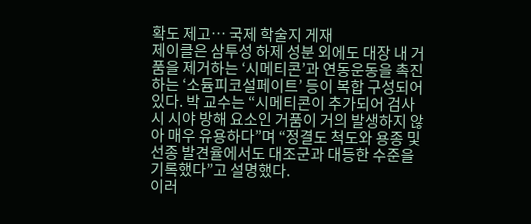확도 제고… 국제 학술지 게재
제이클은 삼투성 하제 성분 외에도 대장 내 거품을 제거하는 ‘시메티콘’과 연동운동을 촉진하는 ‘소듐피코설페이트’ 등이 복합 구성되어 있다. 박 교수는 “시메티콘이 추가되어 검사 시 시야 방해 요소인 거품이 거의 발생하지 않아 매우 유용하다”며 “정결도 척도와 용종 및 선종 발견율에서도 대조군과 대등한 수준을 기록했다”고 설명했다.
이러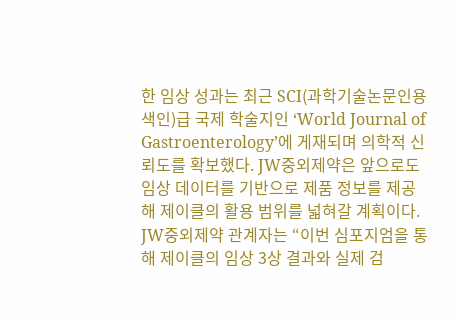한 임상 성과는 최근 SCI(과학기술논문인용색인)급 국제 학술지인 ‘World Journal of Gastroenterology’에 게재되며 의학적 신뢰도를 확보했다. JW중외제약은 앞으로도 임상 데이터를 기반으로 제품 정보를 제공해 제이클의 활용 범위를 넓혀갈 계획이다.
JW중외제약 관계자는 “이번 심포지엄을 통해 제이클의 임상 3상 결과와 실제 검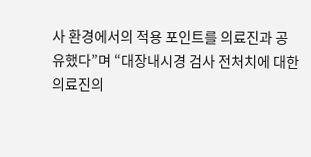사 환경에서의 적용 포인트를 의료진과 공유했다”며 “대장내시경 검사 전처치에 대한 의료진의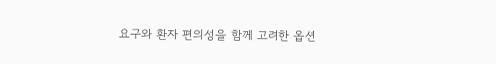요구와 환자 편의성을 함께 고려한 옵션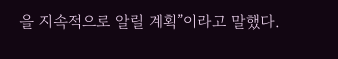을 지속적으로 알릴 계획”이라고 말했다.